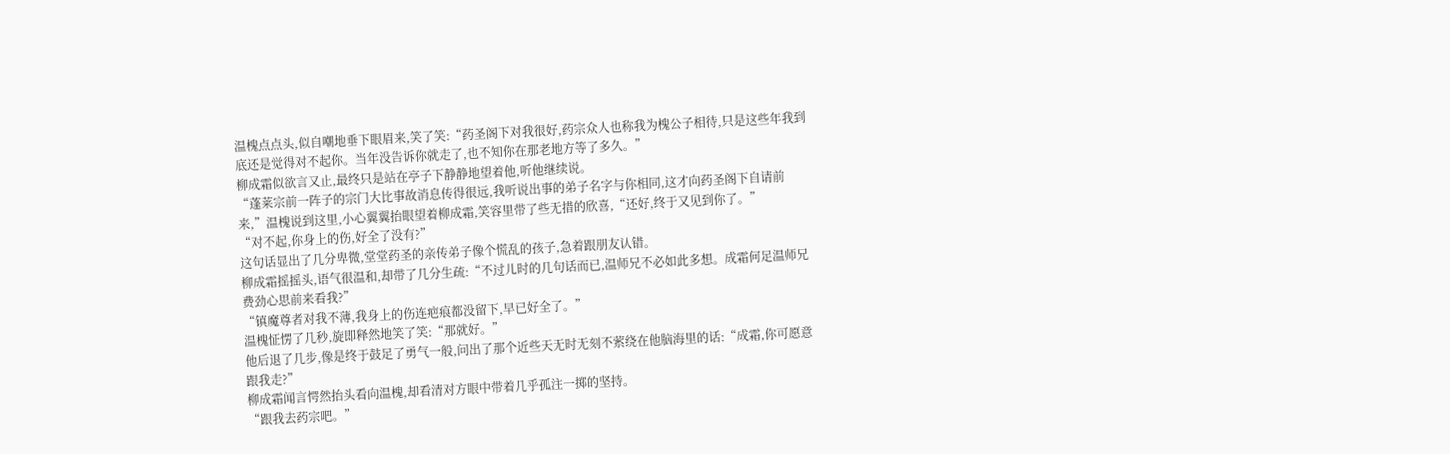温槐点点头,似自嘲地垂下眼眉来,笑了笑:“药圣阁下对我很好,药宗众人也称我为槐公子相待,只是这些年我到底还是觉得对不起你。当年没告诉你就走了,也不知你在那老地方等了多久。”
柳成霜似欲言又止,最终只是站在亭子下静静地望着他,听他继续说。
“蓬莱宗前一阵子的宗门大比事故消息传得很远,我听说出事的弟子名字与你相同,这才向药圣阁下自请前来,”温槐说到这里,小心翼翼抬眼望着柳成霜,笑容里带了些无措的欣喜,“还好,终于又见到你了。”
“对不起,你身上的伤,好全了没有?”
这句话显出了几分卑微,堂堂药圣的亲传弟子像个慌乱的孩子,急着跟朋友认错。
柳成霜摇摇头,语气很温和,却带了几分生疏:“不过儿时的几句话而已,温师兄不必如此多想。成霜何足温师兄费劲心思前来看我?”
“镇魔尊者对我不薄,我身上的伤连疤痕都没留下,早已好全了。”
温槐怔愣了几秒,旋即释然地笑了笑:“那就好。”
他后退了几步,像是终于鼓足了勇气一般,问出了那个近些天无时无刻不萦绕在他脑海里的话:“成霜,你可愿意跟我走?”
柳成霜闻言愕然抬头看向温槐,却看清对方眼中带着几乎孤注一掷的坚持。
“跟我去药宗吧。”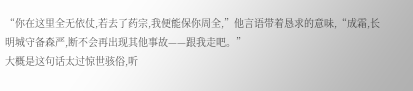“你在这里全无依仗,若去了药宗,我便能保你周全,”他言语带着恳求的意味,“成霜,长明城守备森严,断不会再出现其他事故——跟我走吧。”
大概是这句话太过惊世骇俗,听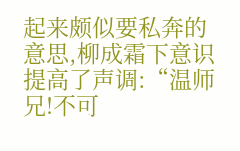起来颇似要私奔的意思,柳成霜下意识提高了声调:“温师兄!不可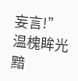妄言!”
温槐眸光黯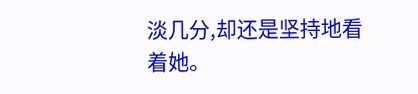淡几分,却还是坚持地看着她。